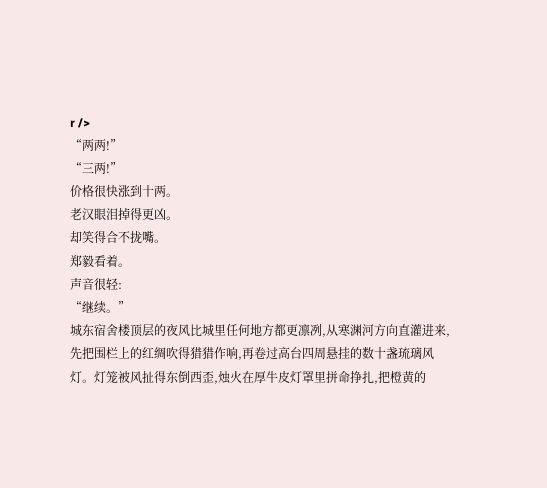r />
“两两!”
“三两!”
价格很快涨到十两。
老汉眼泪掉得更凶。
却笑得合不拢嘴。
郑毅看着。
声音很轻:
“继续。”
城东宿舍楼顶层的夜风比城里任何地方都更凛冽,从寒渊河方向直灌进来,先把围栏上的红绸吹得猎猎作响,再卷过高台四周悬挂的数十盏琉璃风灯。灯笼被风扯得东倒西歪,烛火在厚牛皮灯罩里拼命挣扎,把橙黄的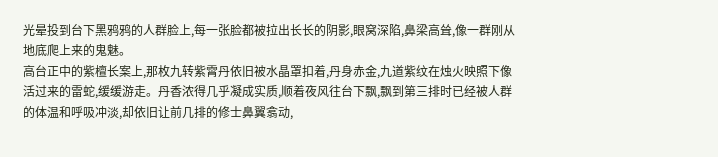光晕投到台下黑鸦鸦的人群脸上,每一张脸都被拉出长长的阴影,眼窝深陷,鼻梁高耸,像一群刚从地底爬上来的鬼魅。
高台正中的紫檀长案上,那枚九转紫霄丹依旧被水晶罩扣着,丹身赤金,九道紫纹在烛火映照下像活过来的雷蛇,缓缓游走。丹香浓得几乎凝成实质,顺着夜风往台下飘,飘到第三排时已经被人群的体温和呼吸冲淡,却依旧让前几排的修士鼻翼翕动,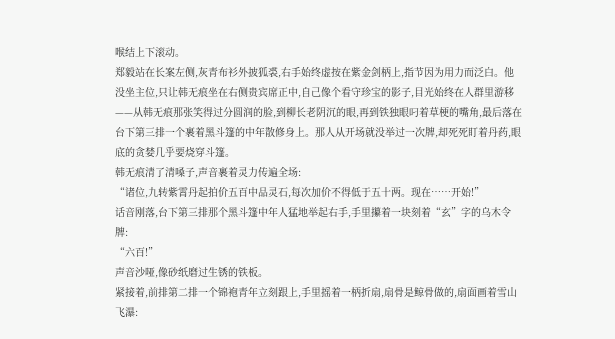喉结上下滚动。
郑毅站在长案左侧,灰青布衫外披狐裘,右手始终虚按在紫金剑柄上,指节因为用力而泛白。他没坐主位,只让韩无痕坐在右侧贵宾席正中,自己像个看守珍宝的影子,目光始终在人群里游移——从韩无痕那张笑得过分圆润的脸,到柳长老阴沉的眼,再到铁独眼叼着草梗的嘴角,最后落在台下第三排一个裹着黑斗篷的中年散修身上。那人从开场就没举过一次牌,却死死盯着丹药,眼底的贪婪几乎要烧穿斗篷。
韩无痕清了清嗓子,声音裹着灵力传遍全场:
“诸位,九转紫霄丹起拍价五百中品灵石,每次加价不得低于五十两。现在……开始!”
话音刚落,台下第三排那个黑斗篷中年人猛地举起右手,手里攥着一块刻着“玄”字的乌木令牌:
“六百!”
声音沙哑,像砂纸磨过生锈的铁板。
紧接着,前排第二排一个锦袍青年立刻跟上,手里摇着一柄折扇,扇骨是鲸骨做的,扇面画着雪山飞瀑: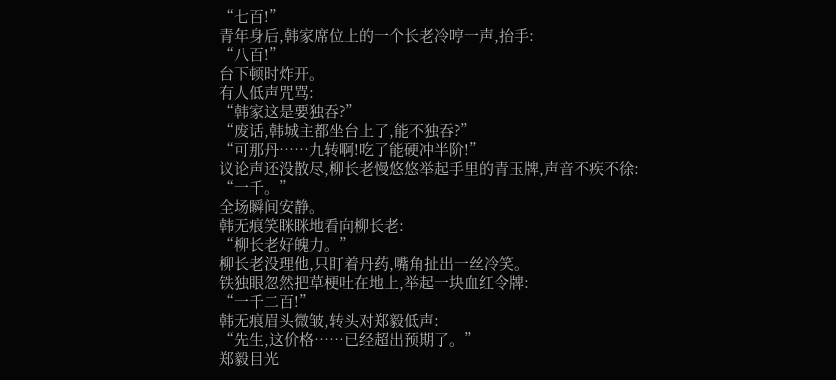“七百!”
青年身后,韩家席位上的一个长老冷哼一声,抬手:
“八百!”
台下顿时炸开。
有人低声咒骂:
“韩家这是要独吞?”
“废话,韩城主都坐台上了,能不独吞?”
“可那丹……九转啊!吃了能硬冲半阶!”
议论声还没散尽,柳长老慢悠悠举起手里的青玉牌,声音不疾不徐:
“一千。”
全场瞬间安静。
韩无痕笑眯眯地看向柳长老:
“柳长老好魄力。”
柳长老没理他,只盯着丹药,嘴角扯出一丝冷笑。
铁独眼忽然把草梗吐在地上,举起一块血红令牌:
“一千二百!”
韩无痕眉头微皱,转头对郑毅低声:
“先生,这价格……已经超出预期了。”
郑毅目光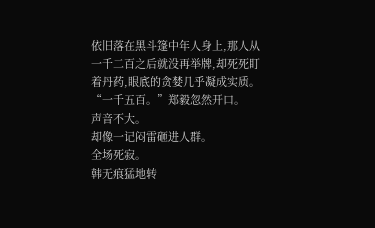依旧落在黑斗篷中年人身上,那人从一千二百之后就没再举牌,却死死盯着丹药,眼底的贪婪几乎凝成实质。
“一千五百。”郑毅忽然开口。
声音不大。
却像一记闷雷砸进人群。
全场死寂。
韩无痕猛地转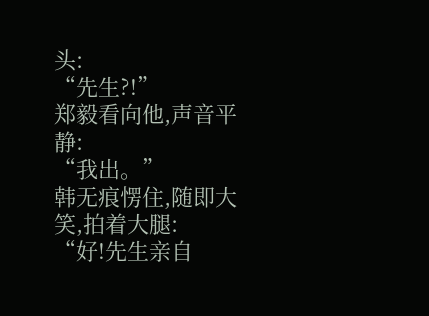头:
“先生?!”
郑毅看向他,声音平静:
“我出。”
韩无痕愣住,随即大笑,拍着大腿:
“好!先生亲自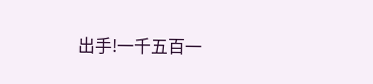出手!一千五百一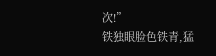次!”
铁独眼脸色铁青,猛